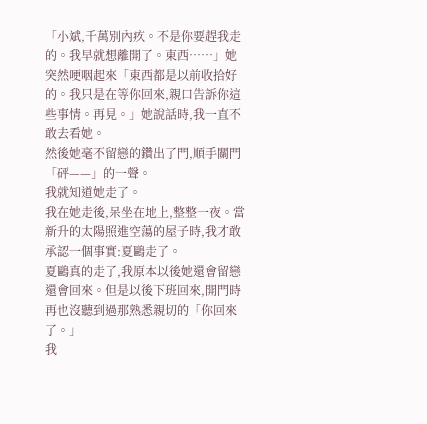「小斌,千萬別內疚。不是你要趕我走的。我早就想離開了。東西……」她突然哽咽起來「東西都是以前收拾好的。我只是在等你回來,親口告訴你這些事情。再見。」她說話時,我一直不敢去看她。
然後她毫不留戀的鑽出了門,順手關門「砰——」的一聲。
我就知道她走了。
我在她走後,呆坐在地上,整整一夜。當新升的太陽照進空蕩的屋子時,我才敢承認一個事實:夏鷗走了。
夏鷗真的走了,我原本以後她還會留戀還會回來。但是以後下班回來,開門時再也沒聽到過那熟悉親切的「你回來了。」
我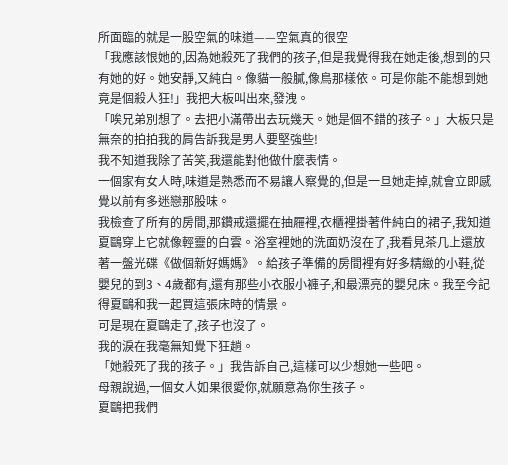所面臨的就是一股空氣的味道——空氣真的很空
「我應該恨她的,因為她殺死了我們的孩子,但是我覺得我在她走後,想到的只有她的好。她安靜,又純白。像貓一般膩,像鳥那樣依。可是你能不能想到她竟是個殺人狂!」我把大板叫出來,發洩。
「唉兄弟別想了。去把小滿帶出去玩幾天。她是個不錯的孩子。」大板只是無奈的拍拍我的肩告訴我是男人要堅強些!
我不知道我除了苦笑,我還能對他做什麼表情。
一個家有女人時,味道是熟悉而不易讓人察覺的,但是一旦她走掉,就會立即感覺以前有多迷戀那股味。
我檢查了所有的房間,那鑽戒還擺在抽屜裡,衣櫃裡掛著件純白的裙子,我知道夏鷗穿上它就像輕靈的白雲。浴室裡她的洗面奶沒在了,我看見茶几上還放著一盤光碟《做個新好媽媽》。給孩子準備的房間裡有好多精緻的小鞋,從嬰兒的到3、4歲都有,還有那些小衣服小褲子,和最漂亮的嬰兒床。我至今記得夏鷗和我一起買這張床時的情景。
可是現在夏鷗走了,孩子也沒了。
我的淚在我毫無知覺下狂趟。
「她殺死了我的孩子。」我告訴自己,這樣可以少想她一些吧。
母親說過,一個女人如果很愛你,就願意為你生孩子。
夏鷗把我們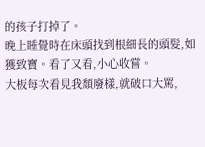的孩子打掉了。
晚上睡覺時在床頭找到根細長的頭髮,如獲致寶。看了又看,小心收嘗。
大板每次看見我頹廢樣,就破口大罵,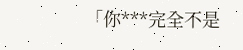「你***完全不是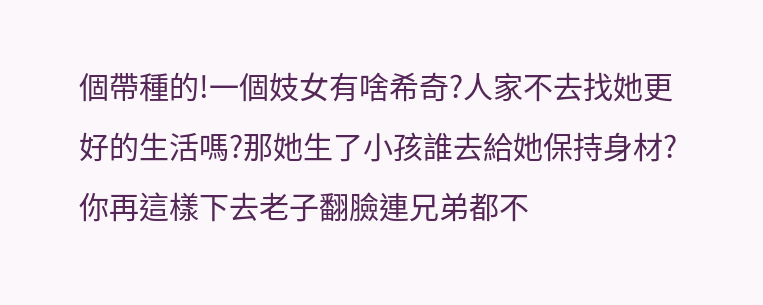個帶種的!一個妓女有啥希奇?人家不去找她更好的生活嗎?那她生了小孩誰去給她保持身材?你再這樣下去老子翻臉連兄弟都不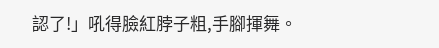認了!」吼得臉紅脖子粗,手腳揮舞。